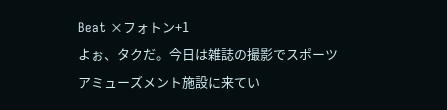Beat ×フォトン+1
よぉ、タクだ。今日は雑誌の撮影でスポーツアミューズメント施設に来てい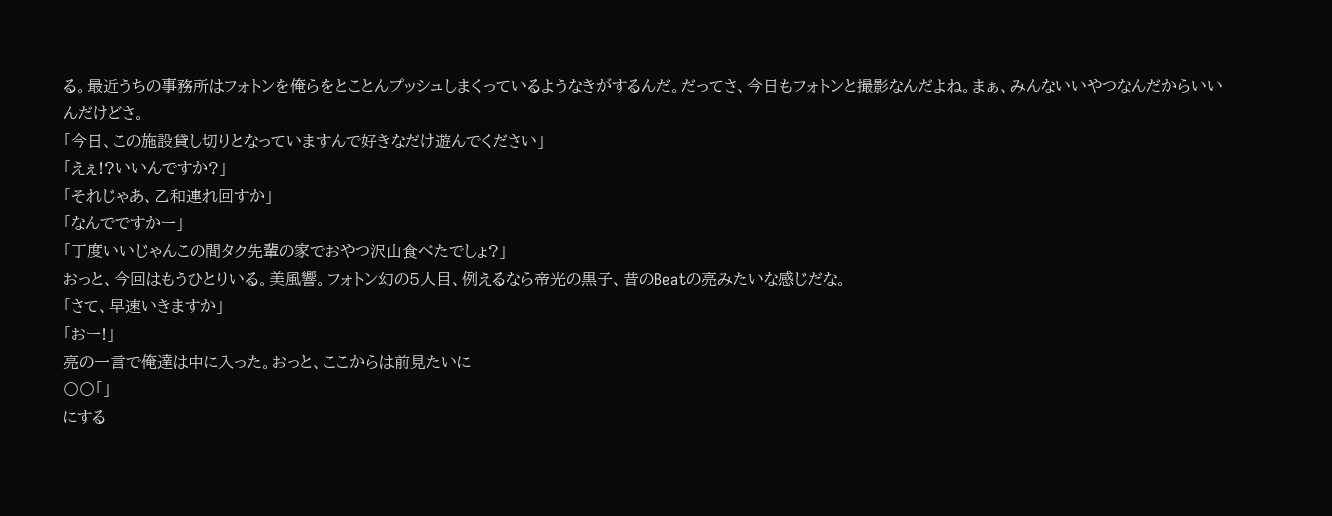る。最近うちの事務所はフォトンを俺らをとことんプッシュしまくっているようなきがするんだ。だってさ、今日もフォトンと撮影なんだよね。まぁ、みんないいやつなんだからいいんだけどさ。
「今日、この施設貸し切りとなっていますんで好きなだけ遊んでください」
「えぇ!?いいんですか?」
「それじゃあ、乙和連れ回すか」
「なんでですかー」
「丁度いいじゃんこの間タク先輩の家でおやつ沢山食べたでしょ?」
おっと、今回はもうひとりいる。美風響。フォトン幻の5人目、例えるなら帝光の黒子、昔のBeatの亮みたいな感じだな。
「さて、早速いきますか」
「おー!」
亮の一言で俺達は中に入った。おっと、ここからは前見たいに
〇〇「」
にする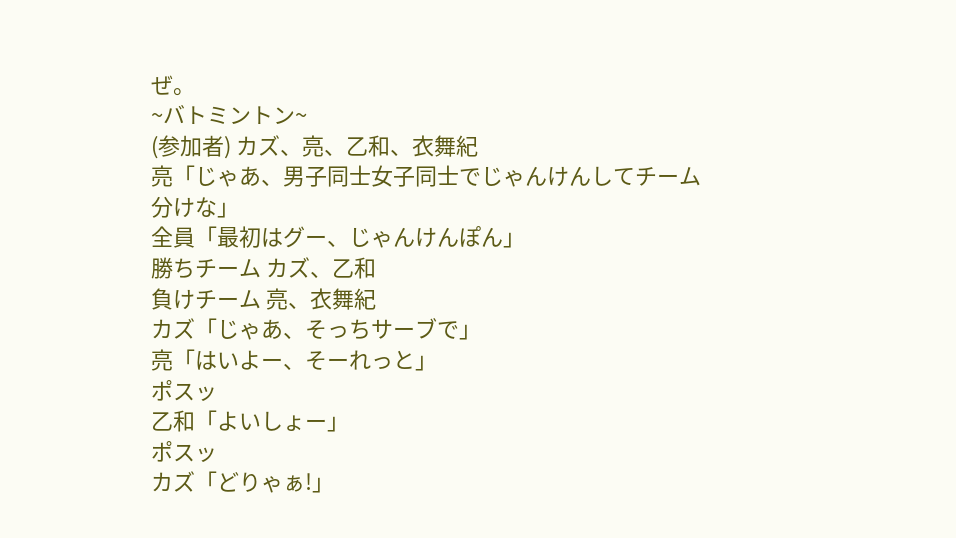ぜ。
~バトミントン~
(参加者) カズ、亮、乙和、衣舞紀
亮「じゃあ、男子同士女子同士でじゃんけんしてチーム分けな」
全員「最初はグー、じゃんけんぽん」
勝ちチーム カズ、乙和
負けチーム 亮、衣舞紀
カズ「じゃあ、そっちサーブで」
亮「はいよー、そーれっと」
ポスッ
乙和「よいしょー」
ポスッ
カズ「どりゃぁ!」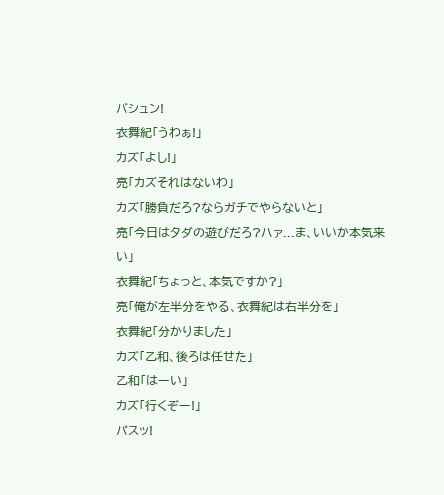バシュン!
衣舞紀「うわぁ!」
カズ「よし!」
亮「カズそれはないわ」
カズ「勝負だろ?ならガチでやらないと」
亮「今日はタダの遊びだろ?ハァ...ま、いいか本気来い」
衣舞紀「ちょっと、本気ですか?」
亮「俺が左半分をやる、衣舞紀は右半分を」
衣舞紀「分かりました」
カズ「乙和、後ろは任せた」
乙和「はーい」
カズ「行くぞー!」
パスッ!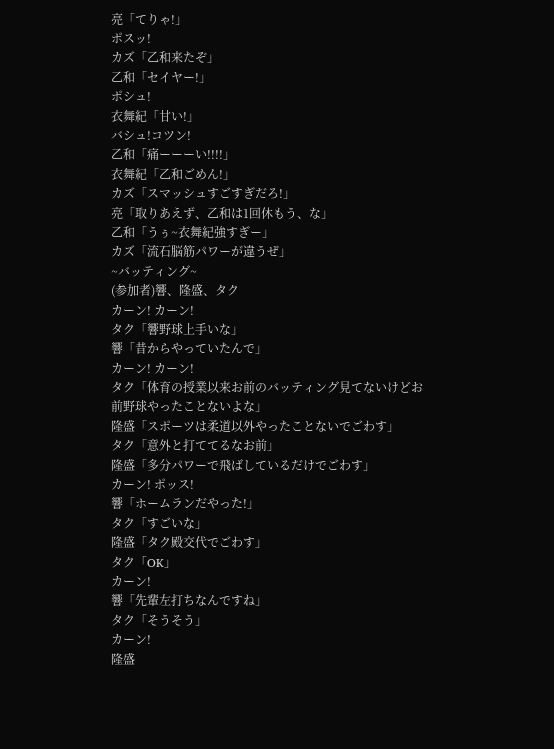亮「てりゃ!」
ポスッ!
カズ「乙和来たぞ」
乙和「セイヤー!」
ポシュ!
衣舞紀「甘い!」
バシュ!コツン!
乙和「痛ーーーい!!!!」
衣舞紀「乙和ごめん!」
カズ「スマッシュすごすぎだろ!」
亮「取りあえず、乙和は1回休もう、な」
乙和「うぅ~衣舞紀強すぎー」
カズ「流石脳筋パワーが違うぜ」
~バッティング~
(参加者)響、隆盛、タク
カーン! カーン!
タク「響野球上手いな」
響「昔からやっていたんで」
カーン! カーン!
タク「体育の授業以来お前のバッティング見てないけどお前野球やったことないよな」
隆盛「スポーツは柔道以外やったことないでごわす」
タク「意外と打ててるなお前」
隆盛「多分パワーで飛ばしているだけでごわす」
カーン! ポッス!
響「ホームランだやった!」
タク「すごいな」
隆盛「タク殿交代でごわす」
タク「OK」
カーン!
響「先輩左打ちなんですね」
タク「そうそう」
カーン!
隆盛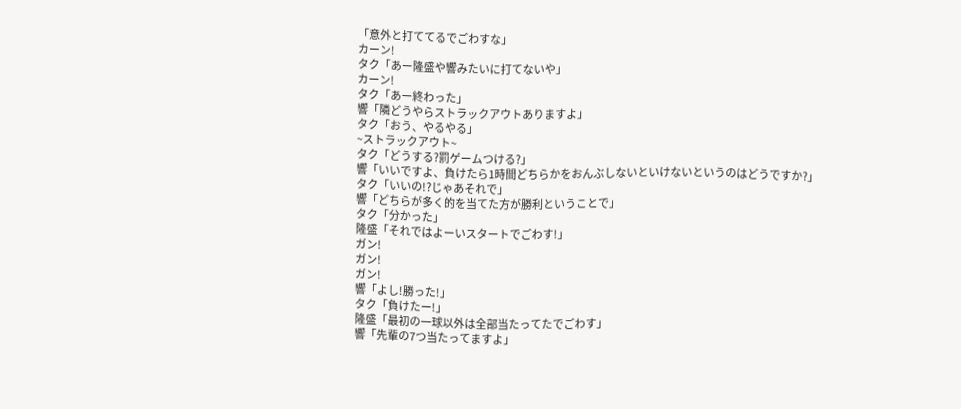「意外と打ててるでごわすな」
カーン!
タク「あー隆盛や響みたいに打てないや」
カーン!
タク「あー終わった」
響「隣どうやらストラックアウトありますよ」
タク「おう、やるやる」
~ストラックアウト~
タク「どうする?罰ゲームつける?」
響「いいですよ、負けたら1時間どちらかをおんぶしないといけないというのはどうですか?」
タク「いいの!?じゃあそれで」
響「どちらが多く的を当てた方が勝利ということで」
タク「分かった」
隆盛「それではよーいスタートでごわす!」
ガン!
ガン!
ガン!
響「よし!勝った!」
タク「負けたー!」
隆盛「最初の一球以外は全部当たってたでごわす」
響「先輩の7つ当たってますよ」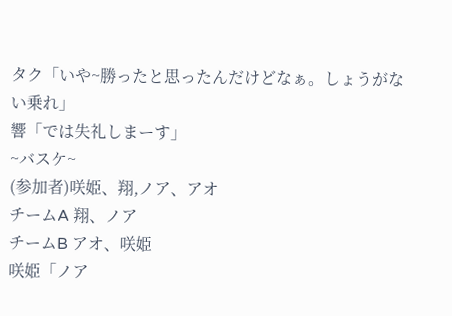タク「いや~勝ったと思ったんだけどなぁ。しょうがない乗れ」
響「では失礼しまーす」
~バスケ~
(参加者)咲姫、翔,ノア、アオ
チームA 翔、ノア
チームB アオ、咲姫
咲姫「ノア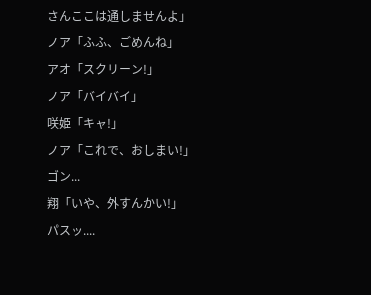さんここは通しませんよ」
ノア「ふふ、ごめんね」
アオ「スクリーン!」
ノア「バイバイ」
咲姫「キャ!」
ノア「これで、おしまい!」
ゴン...
翔「いや、外すんかい!」
パスッ....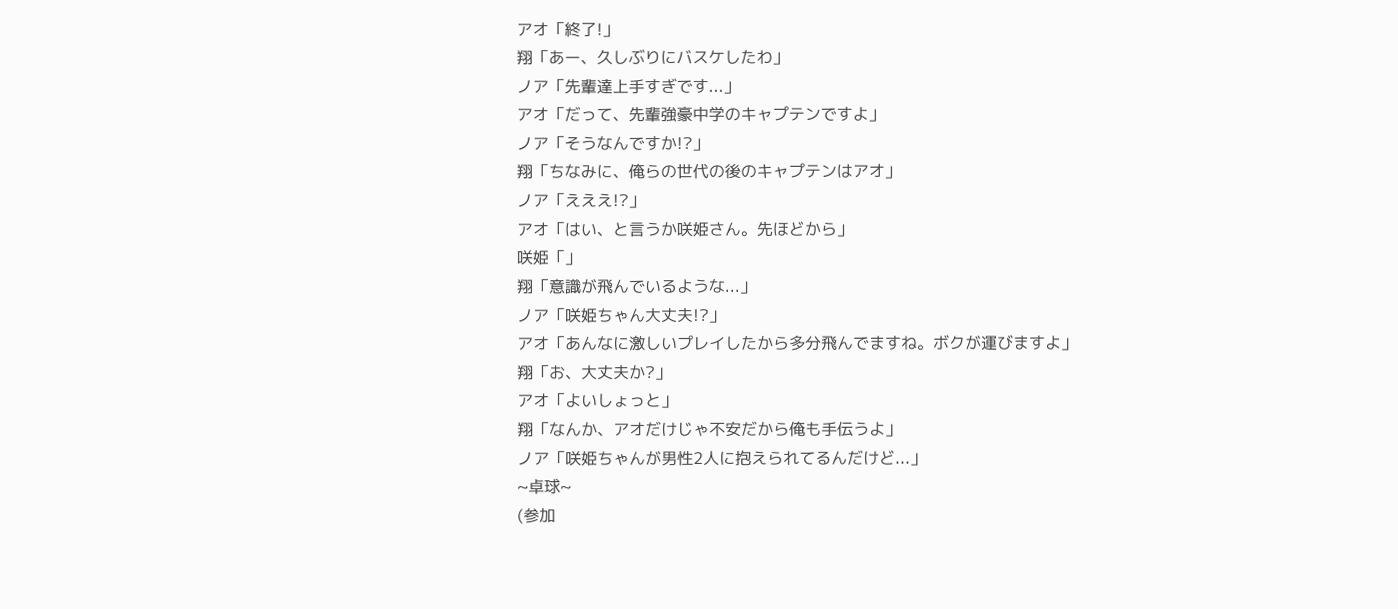アオ「終了!」
翔「あー、久しぶりにバスケしたわ」
ノア「先輩達上手すぎです...」
アオ「だって、先輩強豪中学のキャプテンですよ」
ノア「そうなんですか!?」
翔「ちなみに、俺らの世代の後のキャプテンはアオ」
ノア「えええ!?」
アオ「はい、と言うか咲姫さん。先ほどから」
咲姫「」
翔「意識が飛んでいるような...」
ノア「咲姫ちゃん大丈夫!?」
アオ「あんなに激しいプレイしたから多分飛んでますね。ボクが運びますよ」
翔「お、大丈夫か?」
アオ「よいしょっと」
翔「なんか、アオだけじゃ不安だから俺も手伝うよ」
ノア「咲姫ちゃんが男性2人に抱えられてるんだけど...」
~卓球~
(参加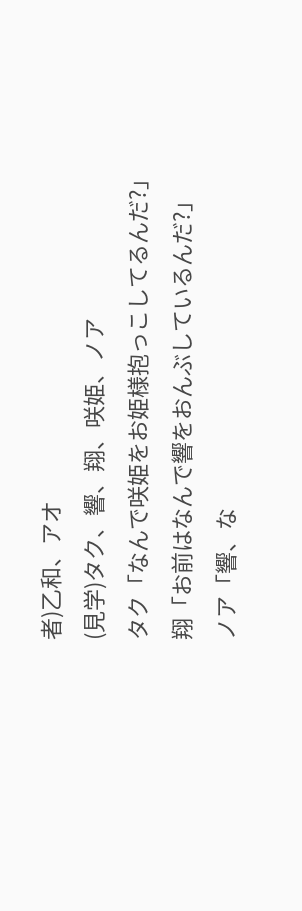者)乙和、アオ
(見学)タク、響、翔、咲姫、ノア
タク「なんで咲姫をお姫様抱っこしてるんだ?」
翔「お前はなんで響をおんぶしているんだ?」
ノア「響、な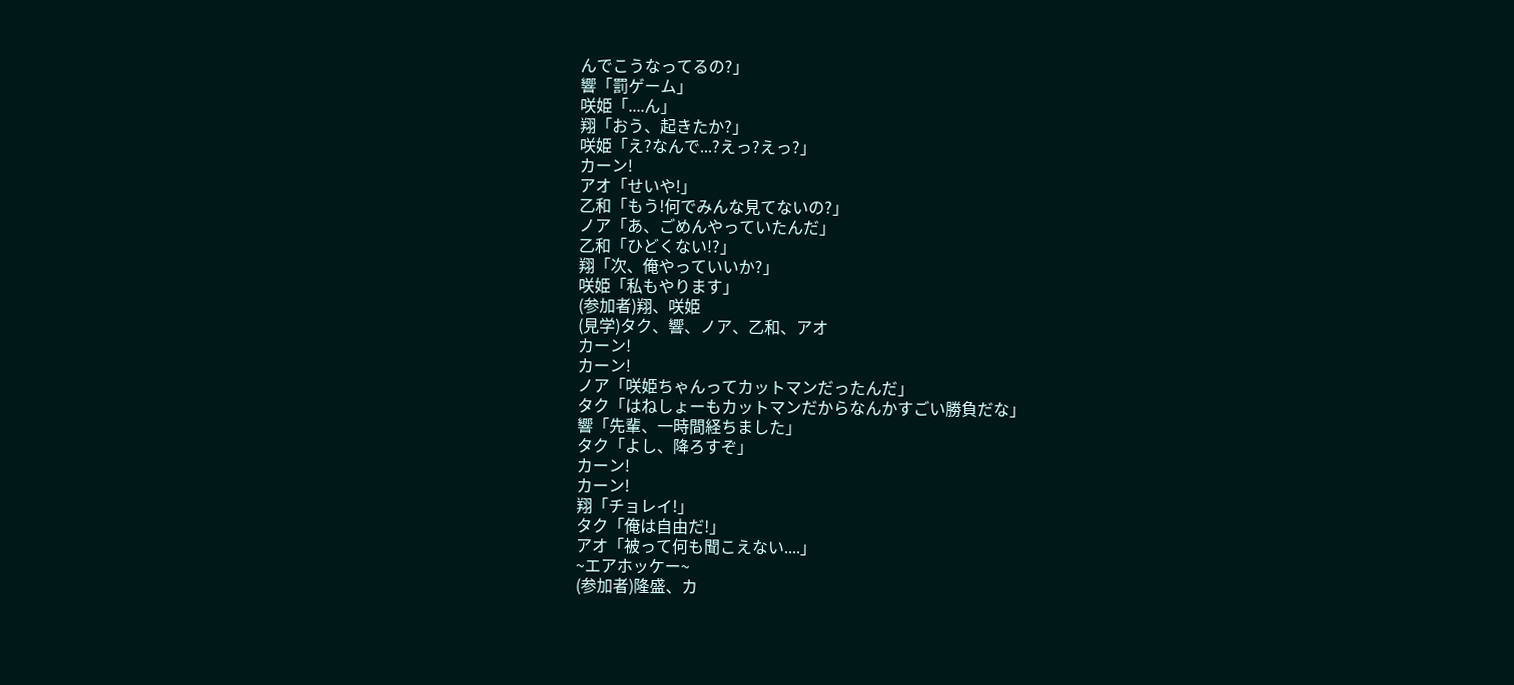んでこうなってるの?」
響「罰ゲーム」
咲姫「....ん」
翔「おう、起きたか?」
咲姫「え?なんで...?えっ?えっ?」
カーン!
アオ「せいや!」
乙和「もう!何でみんな見てないの?」
ノア「あ、ごめんやっていたんだ」
乙和「ひどくない!?」
翔「次、俺やっていいか?」
咲姫「私もやります」
(参加者)翔、咲姫
(見学)タク、響、ノア、乙和、アオ
カーン!
カーン!
ノア「咲姫ちゃんってカットマンだったんだ」
タク「はねしょーもカットマンだからなんかすごい勝負だな」
響「先輩、一時間経ちました」
タク「よし、降ろすぞ」
カーン!
カーン!
翔「チョレイ!」
タク「俺は自由だ!」
アオ「被って何も聞こえない....」
~エアホッケー~
(参加者)隆盛、カ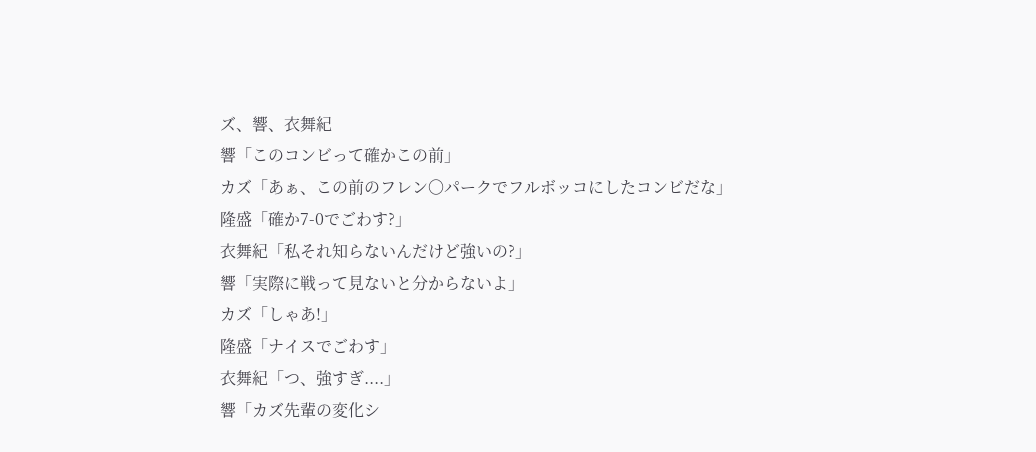ズ、響、衣舞紀
響「このコンビって確かこの前」
カズ「あぁ、この前のフレン〇パークでフルボッコにしたコンビだな」
隆盛「確か7-0でごわす?」
衣舞紀「私それ知らないんだけど強いの?」
響「実際に戦って見ないと分からないよ」
カズ「しゃあ!」
隆盛「ナイスでごわす」
衣舞紀「つ、強すぎ....」
響「カズ先輩の変化シ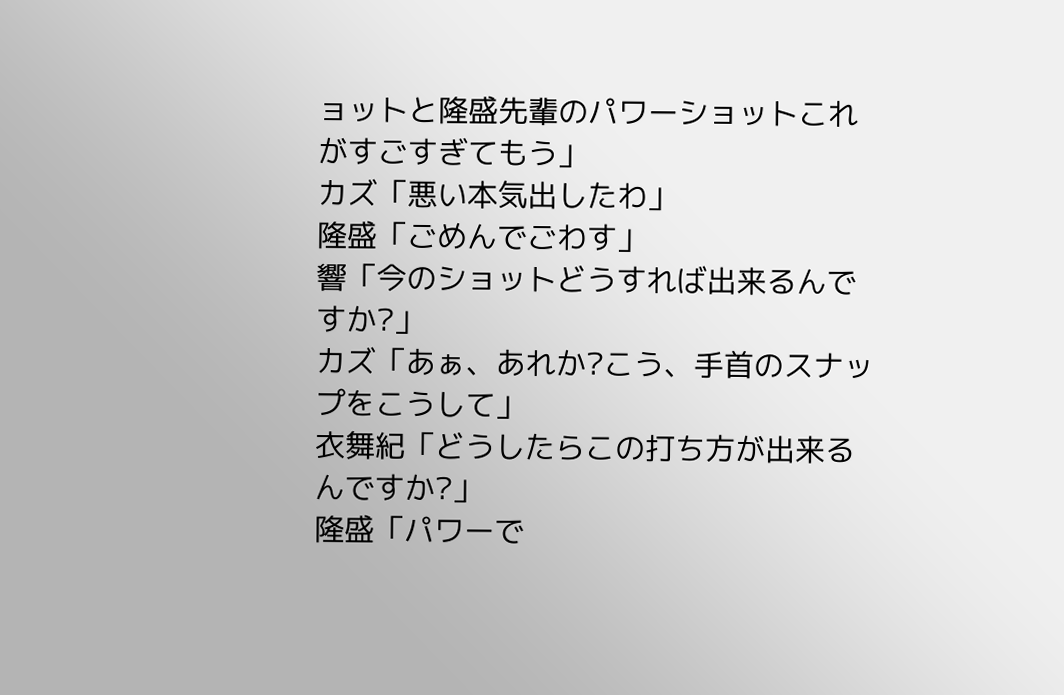ョットと隆盛先輩のパワーショットこれがすごすぎてもう」
カズ「悪い本気出したわ」
隆盛「ごめんでごわす」
響「今のショットどうすれば出来るんですか?」
カズ「あぁ、あれか?こう、手首のスナップをこうして」
衣舞紀「どうしたらこの打ち方が出来るんですか?」
隆盛「パワーで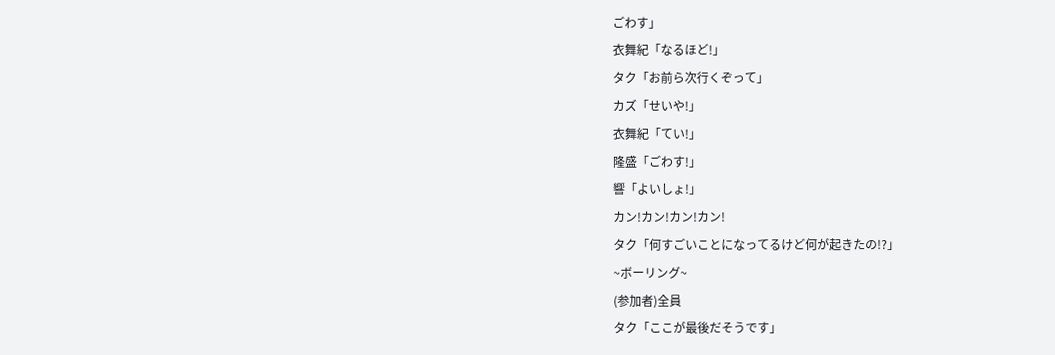ごわす」
衣舞紀「なるほど!」
タク「お前ら次行くぞって」
カズ「せいや!」
衣舞紀「てい!」
隆盛「ごわす!」
響「よいしょ!」
カン!カン!カン!カン!
タク「何すごいことになってるけど何が起きたの!?」
~ボーリング~
(参加者)全員
タク「ここが最後だそうです」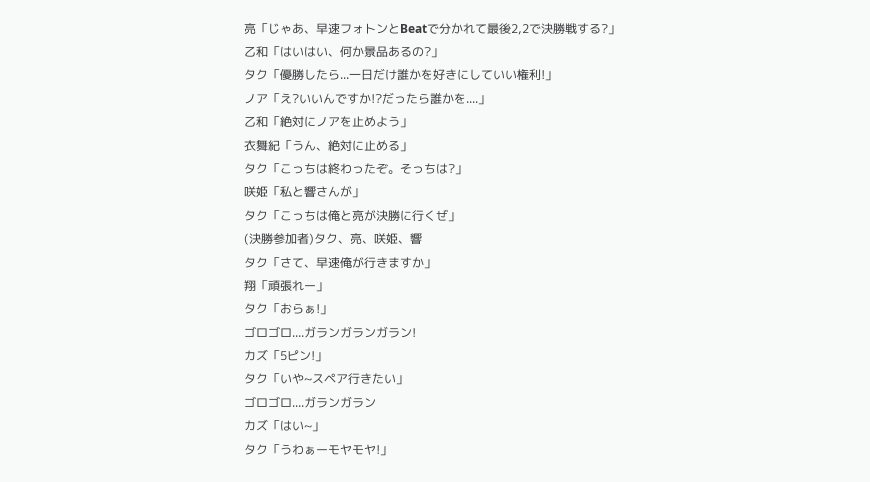亮「じゃあ、早速フォトンとBeatで分かれて最後2,2で決勝戦する?」
乙和「はいはい、何か景品あるの?」
タク「優勝したら...一日だけ誰かを好きにしていい権利!」
ノア「え?いいんですか!?だったら誰かを....」
乙和「絶対にノアを止めよう」
衣舞紀「うん、絶対に止める」
タク「こっちは終わったぞ。そっちは?」
咲姫「私と響さんが」
タク「こっちは俺と亮が決勝に行くぜ」
(決勝参加者)タク、亮、咲姫、響
タク「さて、早速俺が行きますか」
翔「頑張れー」
タク「おらぁ!」
ゴロゴロ....ガランガランガラン!
カズ「5ピン!」
タク「いや~スペア行きたい」
ゴロゴロ....ガランガラン
カズ「はい~」
タク「うわぁーモヤモヤ!」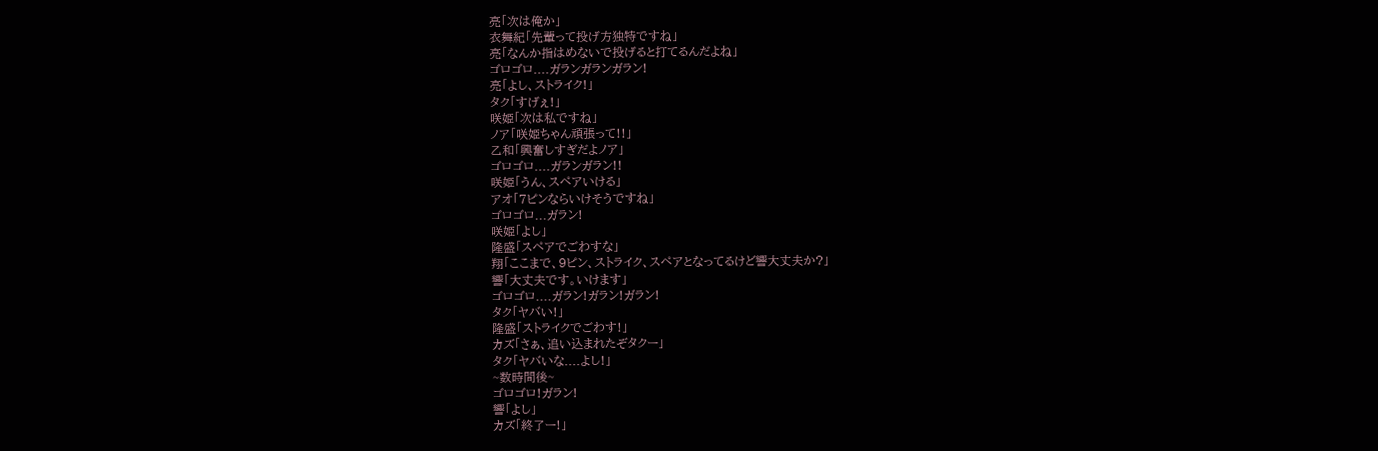亮「次は俺か」
衣舞紀「先輩って投げ方独特ですね」
亮「なんか指はめないで投げると打てるんだよね」
ゴロゴロ....ガランガランガラン!
亮「よし、ストライク!」
タク「すげぇ!」
咲姫「次は私ですね」
ノア「咲姫ちゃん頑張って!!」
乙和「興奮しすぎだよノア」
ゴロゴロ....ガランガラン!!
咲姫「うん、スペアいける」
アオ「7ピンならいけそうですね」
ゴロゴロ...ガラン!
咲姫「よし」
隆盛「スペアでごわすな」
翔「ここまで、9ピン、ストライク、スペアとなってるけど響大丈夫か?」
響「大丈夫です。いけます」
ゴロゴロ....ガラン!ガラン!ガラン!
タク「ヤバい!」
隆盛「ストライクでごわす!」
カズ「さぁ、追い込まれたぞタクー」
タク「ヤバいな....よし!」
~数時間後~
ゴロゴロ!ガラン!
響「よし」
カズ「終了ー!」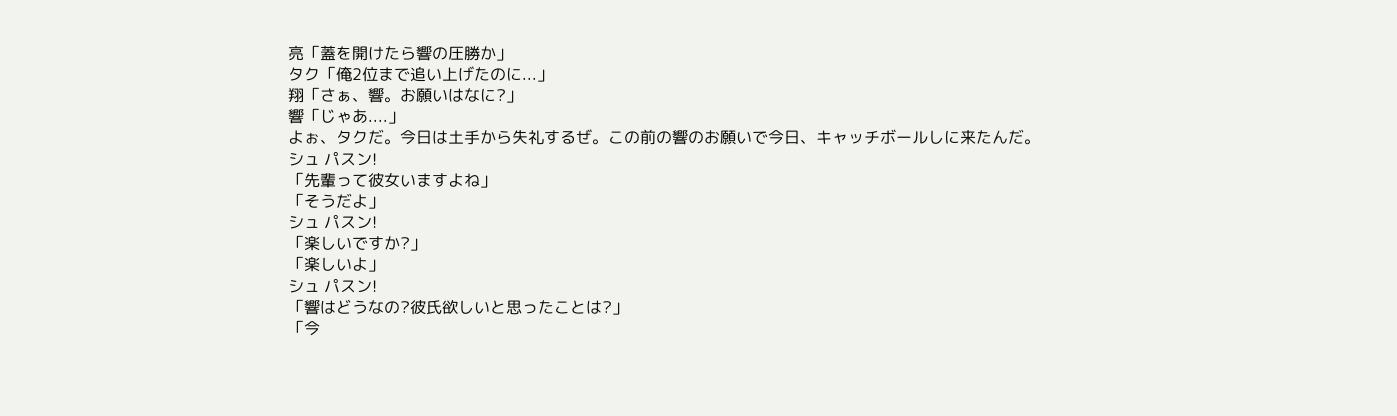亮「蓋を開けたら響の圧勝か」
タク「俺2位まで追い上げたのに...」
翔「さぁ、響。お願いはなに?」
響「じゃあ....」
よぉ、タクだ。今日は土手から失礼するぜ。この前の響のお願いで今日、キャッチボールしに来たんだ。
シュ パスン!
「先輩って彼女いますよね」
「そうだよ」
シュ パスン!
「楽しいですか?」
「楽しいよ」
シュ パスン!
「響はどうなの?彼氏欲しいと思ったことは?」
「今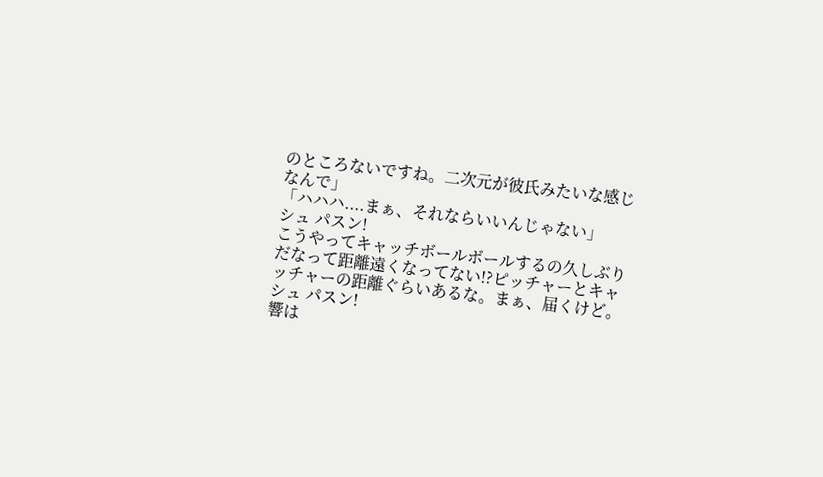のところないですね。二次元が彼氏みたいな感じなんで」
「ハハハ....まぁ、それならいいんじゃない」
シュ パスン!
こうやってキャッチボールボールするの久しぶりだなって距離遠くなってない!?ピッチャーとキャッチャーの距離ぐらいあるな。まぁ、届くけど。
シュ パスン!
響は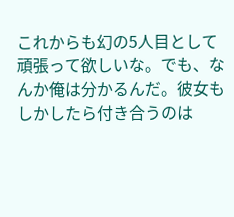これからも幻の5人目として頑張って欲しいな。でも、なんか俺は分かるんだ。彼女もしかしたら付き合うのは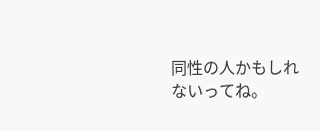同性の人かもしれないってね。